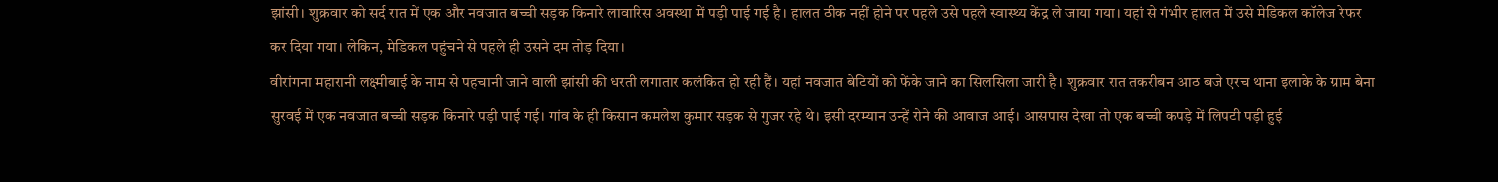झांसी। शुक्रवार को सर्द रात में एक और नवजात बच्ची सड़क किनारे लावारिस अवस्था में पड़ी पाई गई है। हालत ठीक नहीं होने पर पहले उसे पहले स्वास्थ्य केंद्र ले जाया गया। यहां से गंभीर हालत में उसे मेडिकल कॉलेज रेफर कर दिया गया। लेकिन, मेडिकल पहुंचने से पहले ही उसने दम तोड़ दिया।
वीरांगना महारानी लक्ष्मीबाई के नाम से पहचानी जाने वाली झांसी की धरती लगातार कलंकित हो रही हैं। यहां नवजात बेटियों को फेंके जाने का सिलसिला जारी है। शुक्रवार रात तकरीबन आठ बजे एरच थाना इलाके के ग्राम बेना सुरवई में एक नवजात बच्ची सड़क किनारे पड़ी पाई गई। गांव के ही किसान कमलेश कुमार सड़क से गुजर रहे थे। इसी दरम्यान उन्हें रोने की आवाज आई। आसपास देखा तो एक बच्ची कपड़े में लिपटी पड़ी हुई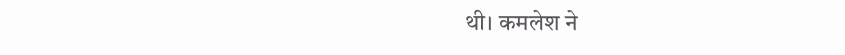थी। कमलेश ने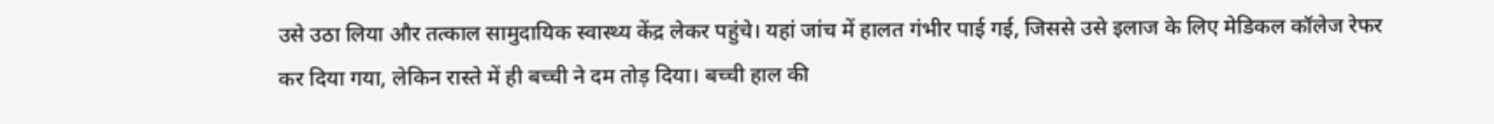उसे उठा लिया और तत्काल सामुदायिक स्वास्थ्य केंद्र लेकर पहुंचे। यहां जांच में हालत गंभीर पाई गई, जिससे उसे इलाज के लिए मेडिकल कॉलेज रेफर कर दिया गया, लेकिन रास्ते में ही बच्ची ने दम तोड़ दिया। बच्ची हाल की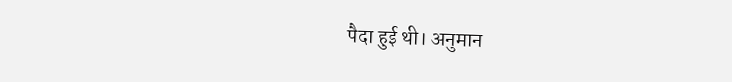पैदा हुई थी। अनुमान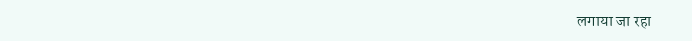लगाया जा रहा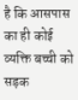है कि आसपास का ही कोई व्यक्ति बच्ची को सड़क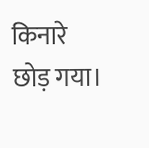किनारे छोड़ गया।